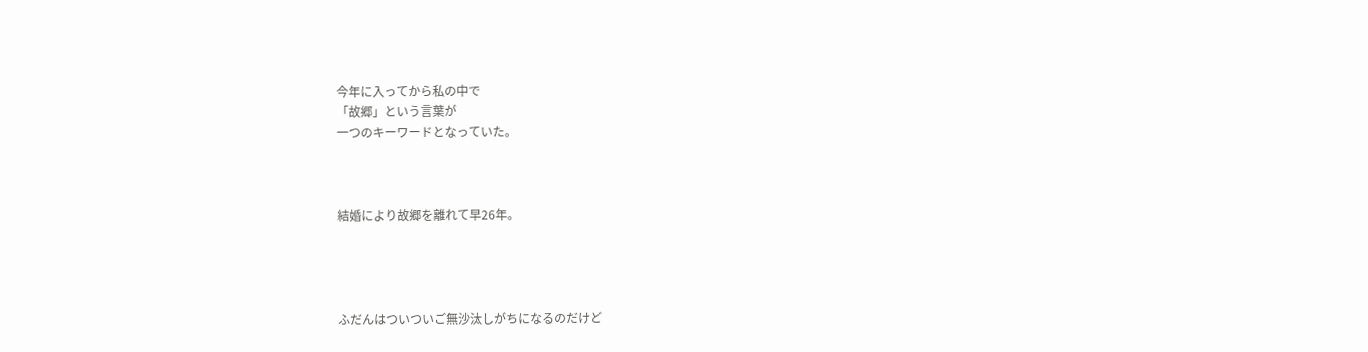今年に入ってから私の中で
「故郷」という言葉が
一つのキーワードとなっていた。



結婚により故郷を離れて早26年。




ふだんはついついご無沙汰しがちになるのだけど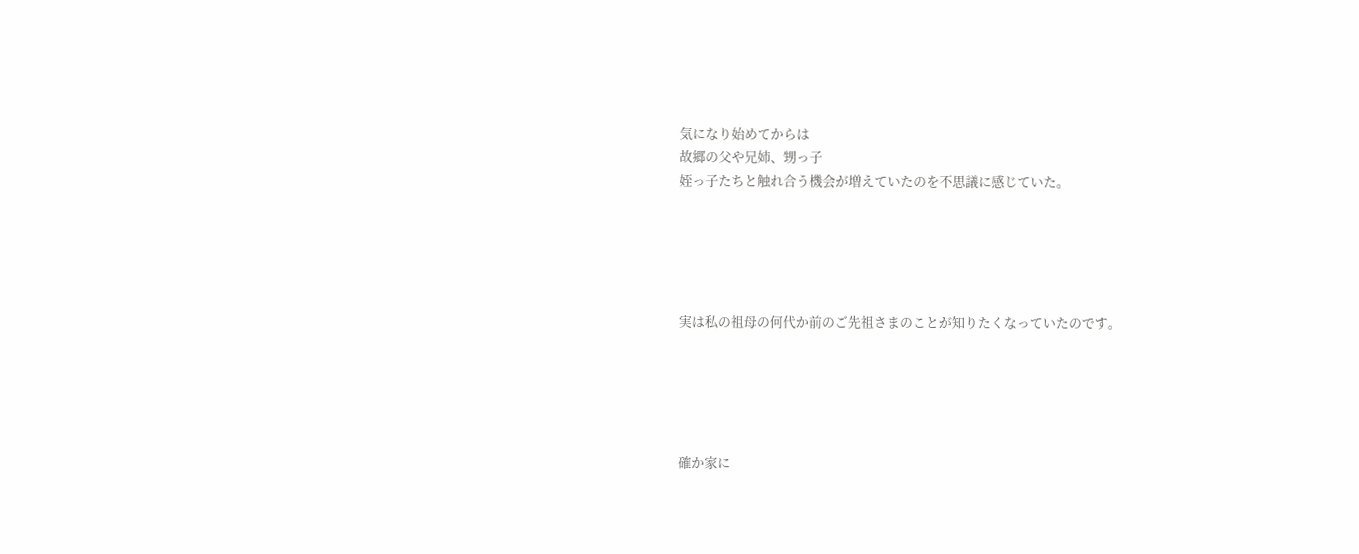気になり始めてからは
故郷の父や兄姉、甥っ子
姪っ子たちと触れ合う機会が増えていたのを不思議に感じていた。





実は私の祖母の何代か前のご先祖さまのことが知りたくなっていたのです。





確か家に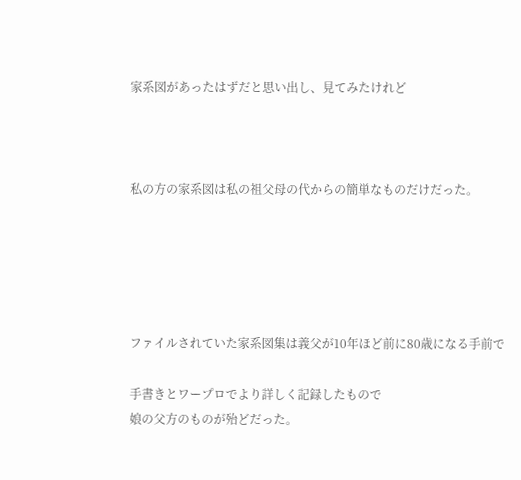家系図があったはずだと思い出し、見てみたけれど



私の方の家系図は私の祖父母の代からの簡単なものだけだった。





ファイルされていた家系図集は義父が10年ほど前に80歳になる手前で

手書きとワープロでより詳しく記録したもので
娘の父方のものが殆どだった。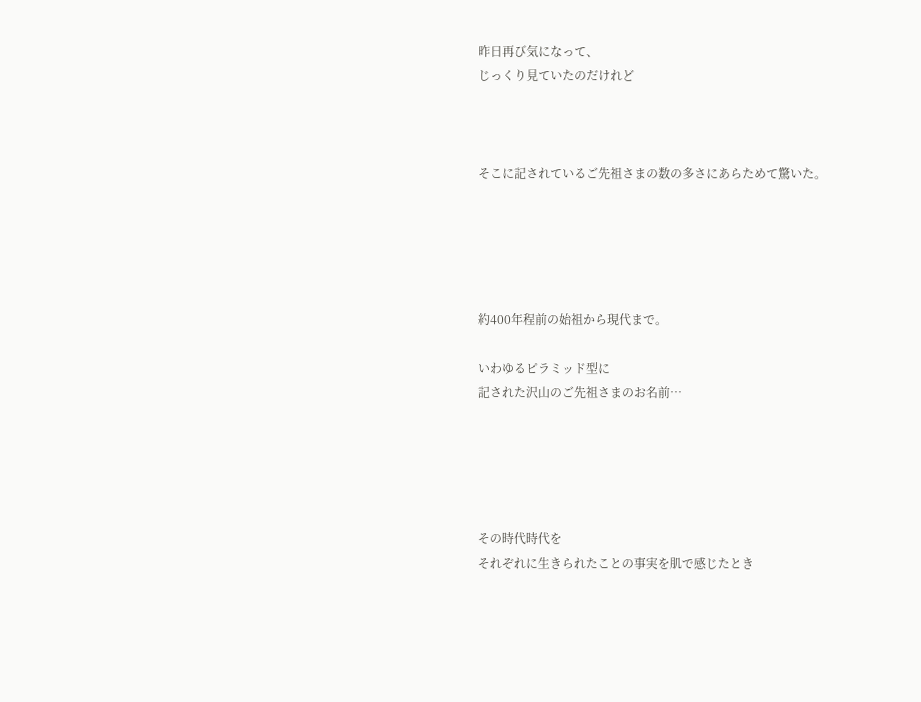昨日再び気になって、
じっくり見ていたのだけれど



そこに記されているご先祖さまの数の多さにあらためて驚いた。





約400年程前の始祖から現代まで。

いわゆるピラミッド型に
記された沢山のご先祖さまのお名前…





その時代時代を
それぞれに生きられたことの事実を肌で感じたとき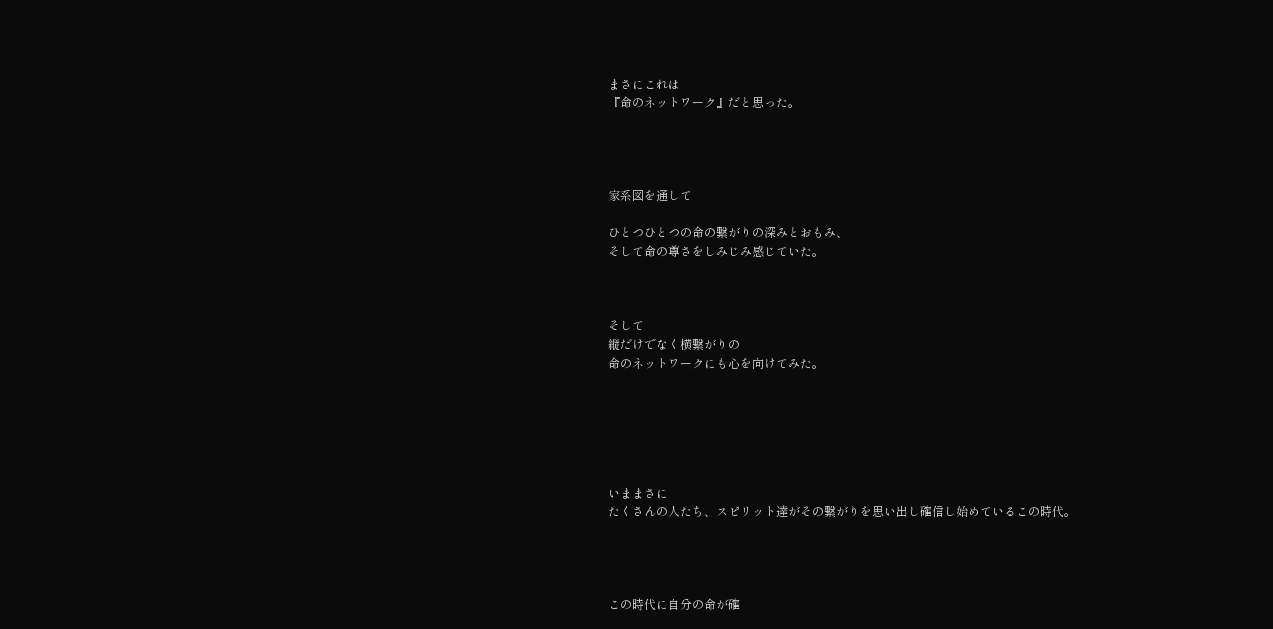まさにこれは
『命のネットワーク』だと思った。




家系図を通して

ひとつひとつの命の繋がりの深みとおもみ、
そして命の尊さをしみじみ感じていた。



そして
縦だけでなく横繋がりの
命のネットワークにも心を向けてみた。






いままさに
たくさんの人たち、スピリット達がその繋がりを思い出し確信し始めているこの時代。




この時代に自分の命が確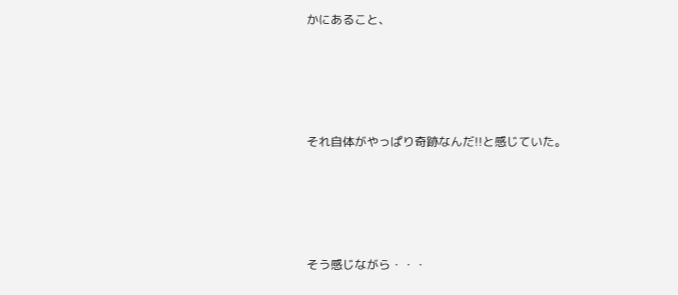かにあること、




それ自体がやっぱり奇跡なんだ!!と感じていた。




そう感じながら・・・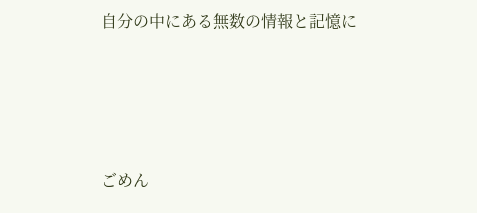自分の中にある無数の情報と記憶に




ごめん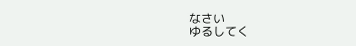なさい
ゆるしてく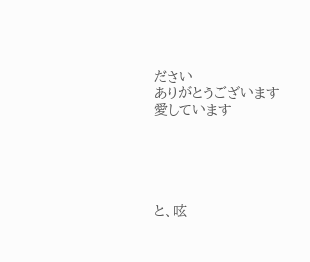ださい
ありがとうございます
愛しています





と、呟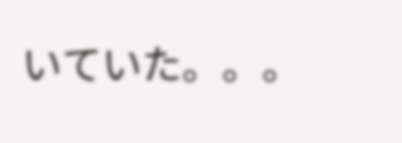いていた。。。